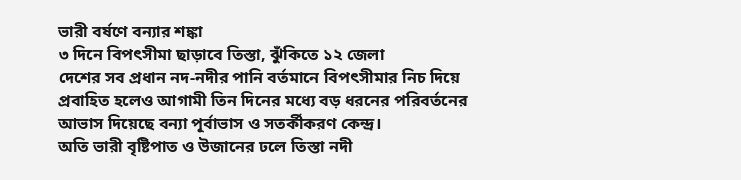ভারী বর্ষণে বন্যার শঙ্কা
৩ দিনে বিপৎসীমা ছাড়াবে তিস্তা, ঝুঁকিতে ১২ জেলা
দেশের সব প্রধান নদ-নদীর পানি বর্তমানে বিপৎসীমার নিচ দিয়ে প্রবাহিত হলেও আগামী তিন দিনের মধ্যে বড় ধরনের পরিবর্তনের আভাস দিয়েছে বন্যা পূর্বাভাস ও সতর্কীকরণ কেন্দ্র।
অতি ভারী বৃষ্টিপাত ও উজানের ঢলে তিস্তা নদী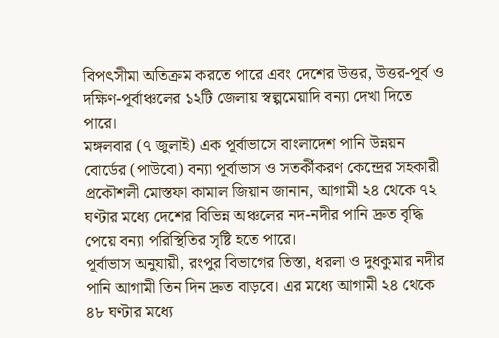বিপৎসীমা অতিক্রম করতে পারে এবং দেশের উত্তর, উত্তর-পূর্ব ও দক্ষিণ-পূর্বাঞ্চলের ১২টি জেলায় স্বল্পমেয়াদি বন্যা দেখা দিতে পারে।
মঙ্গলবার (৭ জুলাই) এক পূর্বাভাসে বাংলাদেশ পানি উন্নয়ন বোর্ডের (পাউবো) বন্যা পূর্বাভাস ও সতর্কীকরণ কেন্দ্রের সহকারী প্রকৌশলী মোস্তফা কামাল জিয়ান জানান, আগামী ২৪ থেকে ৭২ ঘণ্টার মধ্যে দেশের বিভিন্ন অঞ্চলের নদ-নদীর পানি দ্রুত বৃদ্ধি পেয়ে বন্যা পরিস্থিতির সৃষ্টি হতে পারে।
পূর্বাভাস অনুযায়ী, রংপুর বিভাগের তিস্তা, ধরলা ও দুধকুমার নদীর পানি আগামী তিন দিন দ্রুত বাড়বে। এর মধ্যে আগামী ২৪ থেকে ৪৮ ঘণ্টার মধ্যে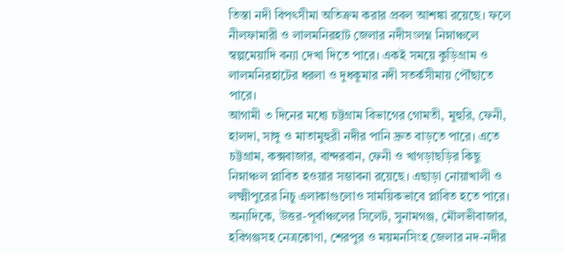তিস্তা নদী বিপৎসীমা অতিক্রম করার প্রবল আশঙ্কা রয়েছে। ফলে নীলফামারী ও লালমনিরহাট জেলার নদীসংলগ্ন নিম্নাঞ্চলে স্বল্পমেয়াদি বন্যা দেখা দিতে পারে। একই সময়ে কুড়িগ্রাম ও লালমনিরহাটের ধরলা ও দুধকুমার নদী সতর্কসীমায় পৌঁছাতে পারে।
আগামী ৩ দিনের মধ্যে চট্টগ্রাম বিভাগের গোমতী, মুহুরি, ফেনী, হালদা, সাঙ্গু ও মাতামুহুরী নদীর পানি দ্রুত বাড়তে পারে। এতে চট্টগ্রাম, কক্সবাজার, বান্দরবান, ফেনী ও খাগড়াছড়ির কিছু নিম্নাঞ্চল প্লাবিত হওয়ার সম্ভাবনা রয়েছে। এছাড়া নোয়াখালী ও লক্ষ্মীপুরের নিচু এলাকাগুলোও সাময়িকভাবে প্লাবিত হতে পারে।
অন্যদিকে, উত্তর-পূর্বাঞ্চলের সিলেট, সুনামগঞ্জ, মৌলভীবাজার, হবিগঞ্জসহ নেত্রকোণা, শেরপুর ও ময়মনসিংহ জেলার নদ-নদীর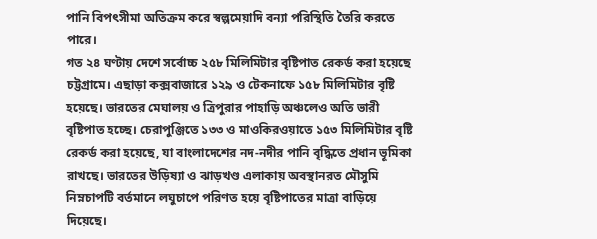পানি বিপৎসীমা অতিক্রম করে স্বল্পমেয়াদি বন্যা পরিস্থিতি তৈরি করতে পারে।
গত ২৪ ঘণ্টায় দেশে সর্বোচ্চ ২৫৮ মিলিমিটার বৃষ্টিপাত রেকর্ড করা হয়েছে চট্টগ্রামে। এছাড়া কক্সবাজারে ১২৯ ও টেকনাফে ১৫৮ মিলিমিটার বৃষ্টি হয়েছে। ভারতের মেঘালয় ও ত্রিপুরার পাহাড়ি অঞ্চলেও অতি ভারী বৃষ্টিপাত হচ্ছে। চেরাপুঞ্জিতে ১৩৩ ও মাওকিরওয়াতে ১৫৩ মিলিমিটার বৃষ্টি রেকর্ড করা হয়েছে, যা বাংলাদেশের নদ-নদীর পানি বৃদ্ধিতে প্রধান ভূমিকা রাখছে। ভারতের উড়িষ্যা ও ঝাড়খণ্ড এলাকায় অবস্থানরত মৌসুমি নিম্নচাপটি বর্তমানে লঘুচাপে পরিণত হয়ে বৃষ্টিপাতের মাত্রা বাড়িয়ে দিয়েছে।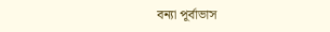বন্যা পূর্বাভাস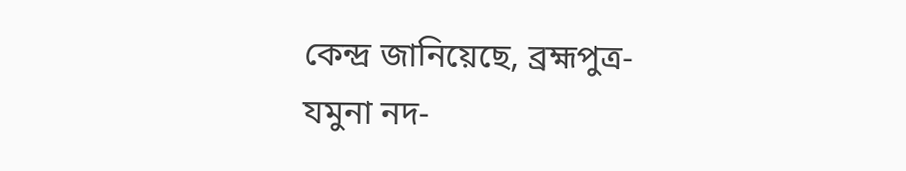কেন্দ্র জানিয়েছে, ব্রহ্মপুত্র-যমুনা নদ-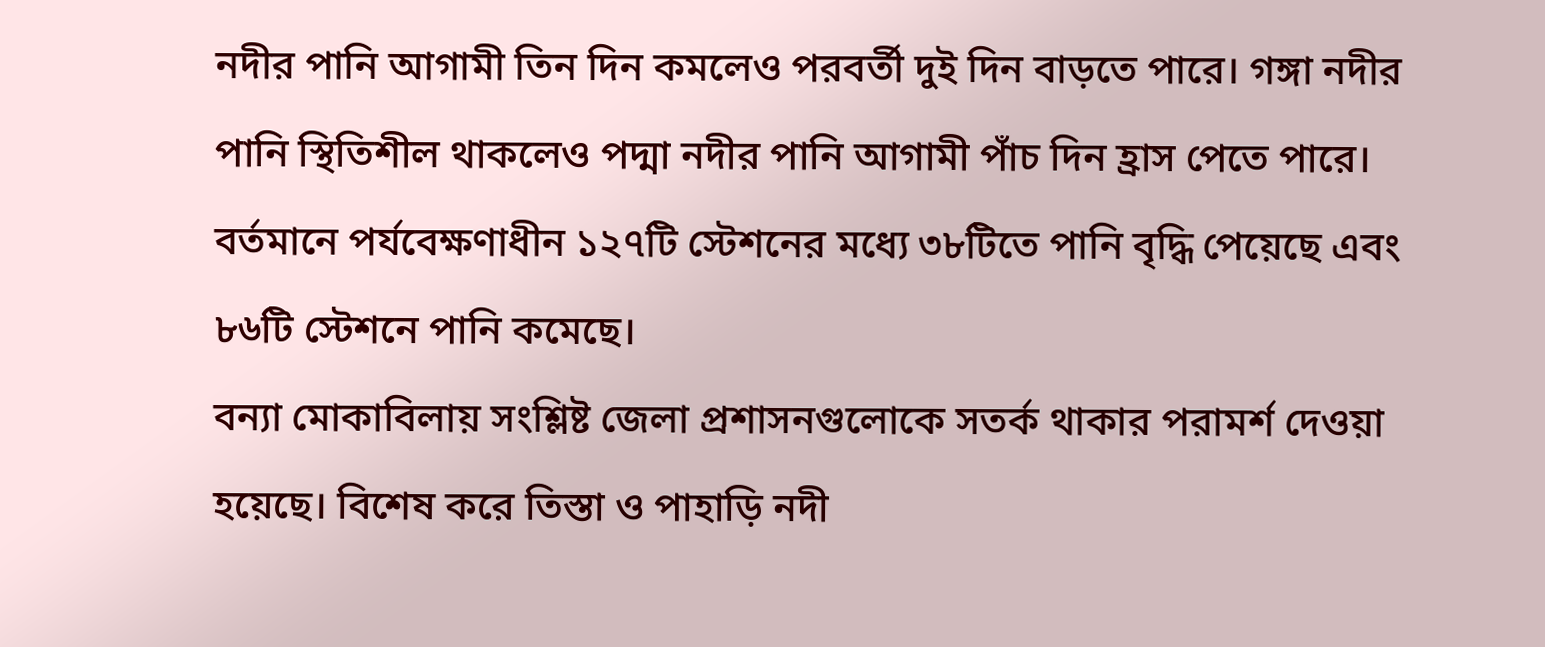নদীর পানি আগামী তিন দিন কমলেও পরবর্তী দুই দিন বাড়তে পারে। গঙ্গা নদীর পানি স্থিতিশীল থাকলেও পদ্মা নদীর পানি আগামী পাঁচ দিন হ্রাস পেতে পারে। বর্তমানে পর্যবেক্ষণাধীন ১২৭টি স্টেশনের মধ্যে ৩৮টিতে পানি বৃদ্ধি পেয়েছে এবং ৮৬টি স্টেশনে পানি কমেছে।
বন্যা মোকাবিলায় সংশ্লিষ্ট জেলা প্রশাসনগুলোকে সতর্ক থাকার পরামর্শ দেওয়া হয়েছে। বিশেষ করে তিস্তা ও পাহাড়ি নদী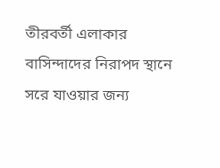তীরবর্তী এলাকার বাসিন্দাদের নিরাপদ স্থানে সরে যাওয়ার জন্য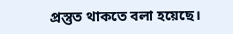প্রস্তুত থাকতে বলা হয়েছে।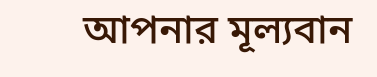আপনার মূল্যবান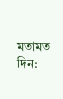মতামত দিন: